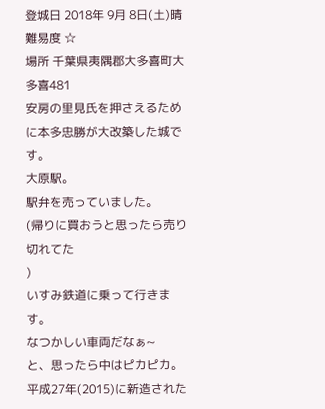登城日 2018年 9月 8日(土)晴
難易度 ☆
場所 千葉県夷隅郡大多喜町大多喜481
安房の里見氏を押さえるために本多忠勝が大改築した城です。
大原駅。
駅弁を売っていました。
(帰りに買おうと思ったら売り切れてた
)
いすみ鉄道に乗って行きます。
なつかしい車両だなぁ~
と、思ったら中はピカピカ。
平成27年(2015)に新造された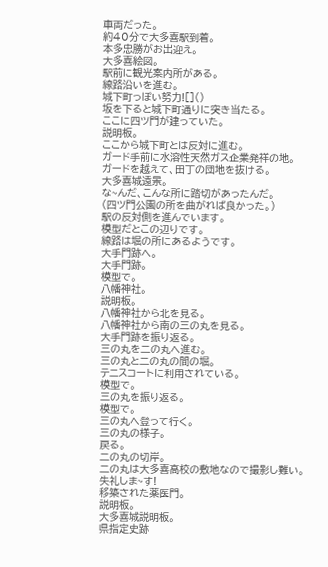車両だった。
約40分で大多喜駅到着。
本多忠勝がお出迎え。
大多喜絵図。
駅前に観光案内所がある。
線路沿いを進む。
城下町っぽい努力![]()
坂を下ると城下町通りに突き当たる。
ここに四ツ門が建っていた。
説明板。
ここから城下町とは反対に進む。
ガード手前に水溶性天然ガス企業発祥の地。
ガードを越えて、田丁の団地を抜ける。
大多喜城遠景。
な~んだ、こんな所に踏切があったんだ。
(四ツ門公園の所を曲がれば良かった。)
駅の反対側を進んでいます。
模型だとこの辺りです。
線路は堀の所にあるようです。
大手門跡へ。
大手門跡。
模型で。
八幡神社。
説明板。
八幡神社から北を見る。
八幡神社から南の三の丸を見る。
大手門跡を振り返る。
三の丸を二の丸へ進む。
三の丸と二の丸の間の堀。
テニスコートに利用されている。
模型で。
三の丸を振り返る。
模型で。
三の丸へ登って行く。
三の丸の様子。
戻る。
二の丸の切岸。
二の丸は大多喜高校の敷地なので撮影し難い。
失礼しま~す!
移築された薬医門。
説明板。
大多喜城説明板。
県指定史跡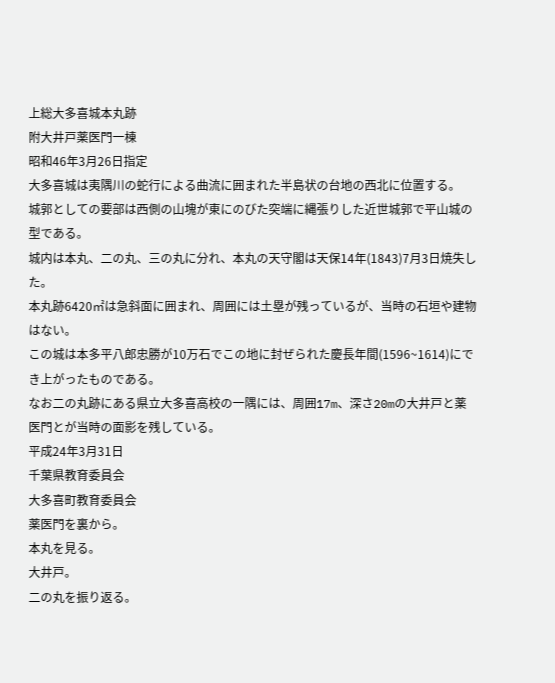上総大多喜城本丸跡
附大井戸薬医門一棟
昭和46年3月26日指定
大多喜城は夷隅川の蛇行による曲流に囲まれた半島状の台地の西北に位置する。
城郭としての要部は西側の山塊が東にのびた突端に縄張りした近世城郭で平山城の型である。
城内は本丸、二の丸、三の丸に分れ、本丸の天守閣は天保14年(1843)7月3日焼失した。
本丸跡6420㎡は急斜面に囲まれ、周囲には土塁が残っているが、当時の石垣や建物はない。
この城は本多平八郎忠勝が10万石でこの地に封ぜられた慶長年間(1596~1614)にでき上がったものである。
なお二の丸跡にある県立大多喜高校の一隅には、周囲17m、深さ20mの大井戸と薬医門とが当時の面影を残している。
平成24年3月31日
千葉県教育委員会
大多喜町教育委員会
薬医門を裏から。
本丸を見る。
大井戸。
二の丸を振り返る。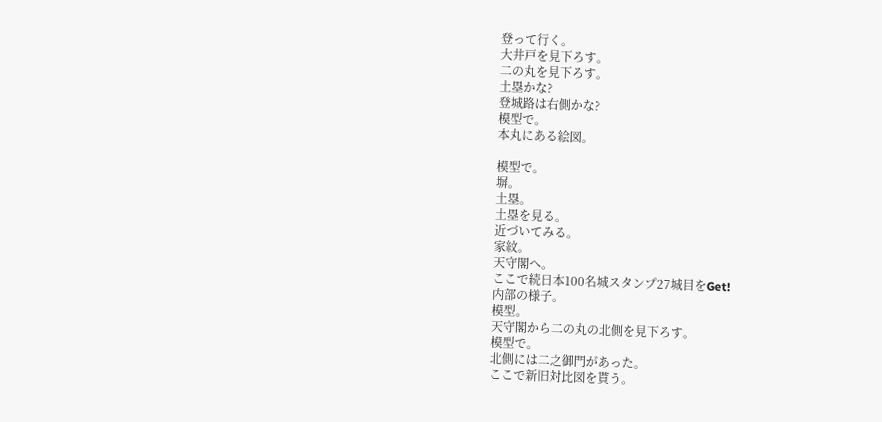登って行く。
大井戸を見下ろす。
二の丸を見下ろす。
土塁かな?
登城路は右側かな?
模型で。
本丸にある絵図。

模型で。
塀。
土塁。
土塁を見る。
近づいてみる。
家紋。
天守閣へ。
ここで続日本100名城スタンプ27城目をGet!
内部の様子。
模型。
天守閣から二の丸の北側を見下ろす。
模型で。
北側には二之御門があった。
ここで新旧対比図を貰う。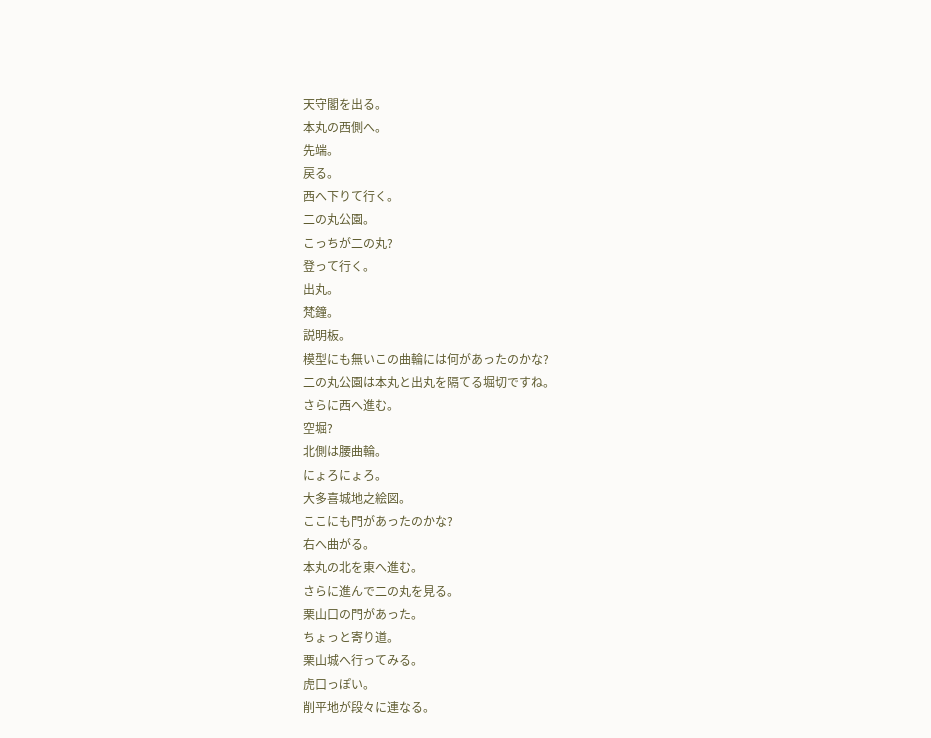天守閣を出る。
本丸の西側へ。
先端。
戻る。
西へ下りて行く。
二の丸公園。
こっちが二の丸?
登って行く。
出丸。
梵鐘。
説明板。
模型にも無いこの曲輪には何があったのかな?
二の丸公園は本丸と出丸を隔てる堀切ですね。
さらに西へ進む。
空堀?
北側は腰曲輪。
にょろにょろ。
大多喜城地之絵図。
ここにも門があったのかな?
右へ曲がる。
本丸の北を東へ進む。
さらに進んで二の丸を見る。
栗山口の門があった。
ちょっと寄り道。
栗山城へ行ってみる。
虎口っぽい。
削平地が段々に連なる。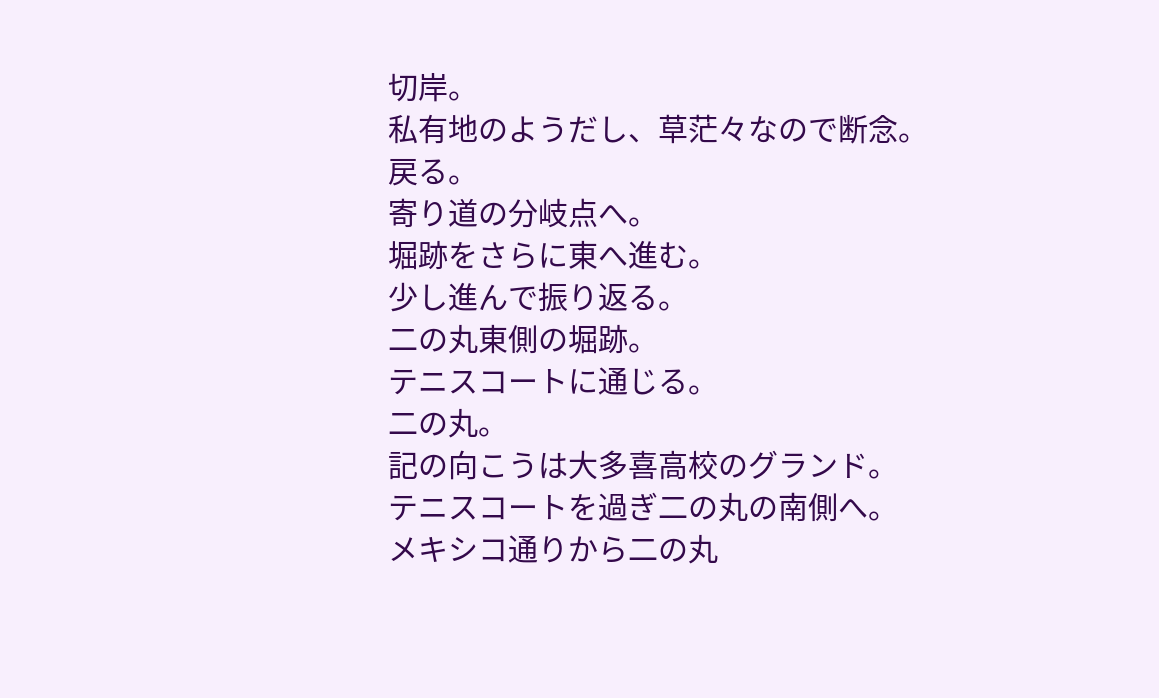切岸。
私有地のようだし、草茫々なので断念。
戻る。
寄り道の分岐点へ。
堀跡をさらに東へ進む。
少し進んで振り返る。
二の丸東側の堀跡。
テニスコートに通じる。
二の丸。
記の向こうは大多喜高校のグランド。
テニスコートを過ぎ二の丸の南側へ。
メキシコ通りから二の丸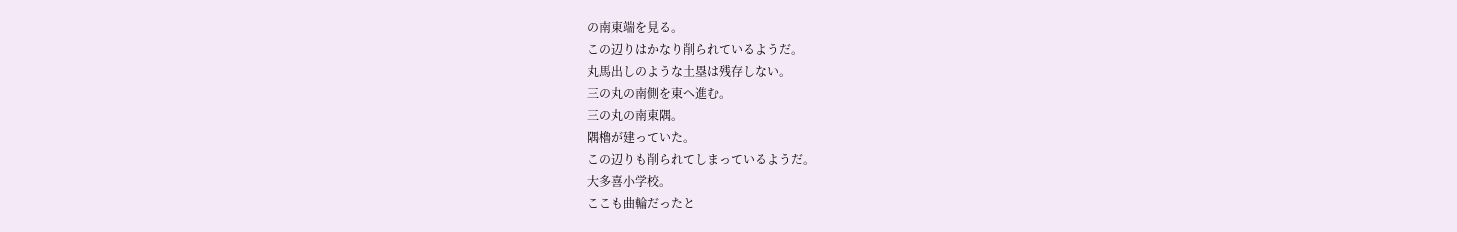の南東端を見る。
この辺りはかなり削られているようだ。
丸馬出しのような土塁は残存しない。
三の丸の南側を東へ進む。
三の丸の南東隅。
隅櫓が建っていた。
この辺りも削られてしまっているようだ。
大多喜小学校。
ここも曲輪だったと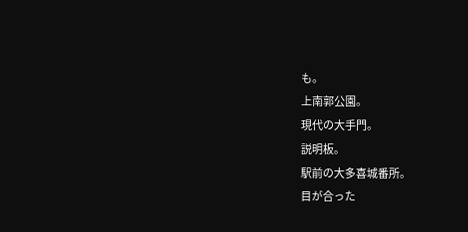も。
上南郭公園。
現代の大手門。
説明板。
駅前の大多喜城番所。
目が合った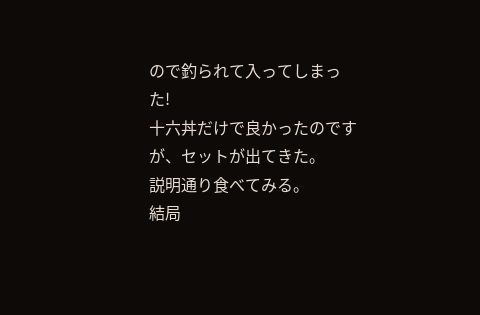ので釣られて入ってしまった!
十六丼だけで良かったのですが、セットが出てきた。
説明通り食べてみる。
結局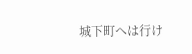城下町へは行け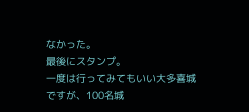なかった。
最後にスタンプ。
一度は行ってみてもいい大多喜城ですが、100名城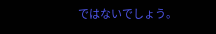ではないでしょう。